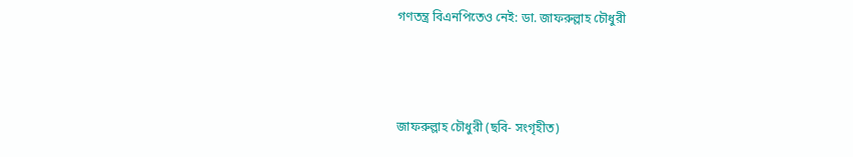গণতন্ত্র বিএনপিতেও নেই: ডা. জাফরুল্লাহ চৌধুরী



জাফরুল্লাহ চৌধুরী (ছবি- সংগৃহীত)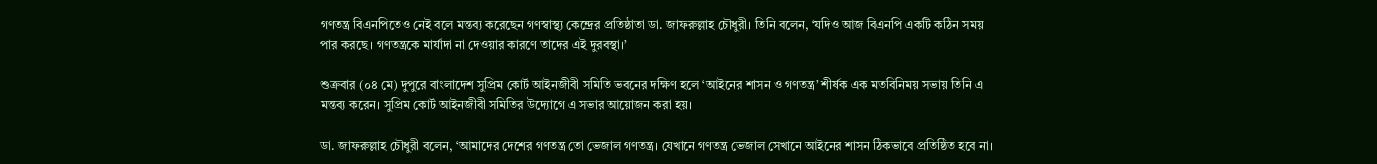গণতন্ত্র বিএনপিতেও নেই বলে মন্তব্য করেছেন গণস্বাস্থ্য কেন্দ্রের প্রতিষ্ঠাতা ডা. জাফরুল্লাহ চৌধুরী। তিনি বলেন, ‘যদিও আজ বিএনপি একটি কঠিন সময় পার করছে। গণতন্ত্রকে মার্যাদা না দেওয়ার কারণে তাদের এই দুরবস্থা।’

শুক্রবার (০৪ মে) দুপুরে বাংলাদেশ সুপ্রিম কোর্ট আইনজীবী সমিতি ভবনের দক্ষিণ হলে ‘আইনের শাসন ও গণতন্ত্র’ শীর্ষক এক মতবিনিময় সভায় তিনি এ মন্তব্য করেন। সুপ্রিম কোর্ট আইনজীবী সমিতির উদ্যোগে এ সভার আয়োজন করা হয়।

ডা. জাফরুল্লাহ চৌধুরী বলেন, ‘আমাদের দেশের গণতন্ত্র তো ভেজাল গণতন্ত্র। যেখানে গণতন্ত্র ভেজাল সেখানে আইনের শাসন ঠিকভাবে প্রতিষ্ঠিত হবে না।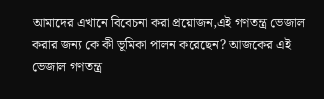আমাদের এখানে বিবেচনা করা প্রয়োজন,এই গণতন্ত্র ভেজাল করার জন্য কে কী ভূমিকা পালন করেছেন? আজকের এই ভেজাল গণতন্ত্র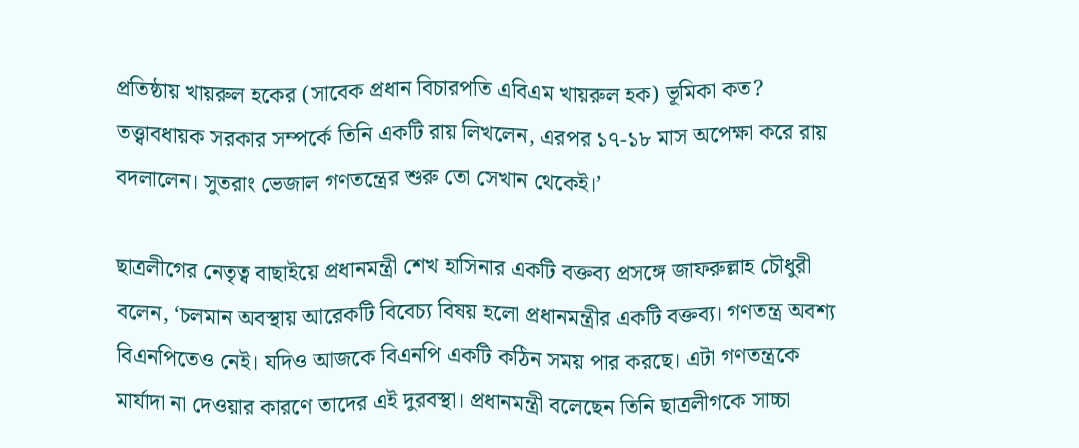প্রতিষ্ঠায় খায়রুল হকের (সাবেক প্রধান বিচারপতি এবিএম খায়রুল হক) ভূমিকা কত? তত্ত্বাবধায়ক সরকার সম্পর্কে তিনি একটি রায় লিখলেন, এরপর ১৭-১৮ মাস অপেক্ষা করে রায় বদলালেন। সুতরাং ভেজাল গণতন্ত্রের শুরু তো সেখান থেকেই।’

ছাত্রলীগের নেতৃত্ব বাছাইয়ে প্রধানমন্ত্রী শেখ হাসিনার একটি বক্তব্য প্রসঙ্গে জাফরুল্লাহ চৌধুরী বলেন, ‘চলমান অবস্থায় আরেকটি বিবেচ্য বিষয় হলো প্রধানমন্ত্রীর একটি বক্তব্য। গণতন্ত্র অবশ্য বিএনপিতেও নেই। যদিও আজকে বিএনপি একটি কঠিন সময় পার করছে। এটা গণতন্ত্রকে মার্যাদা না দেওয়ার কারণে তাদের এই দুরবস্থা। প্রধানমন্ত্রী বলেছেন তিনি ছাত্রলীগকে সাচ্চা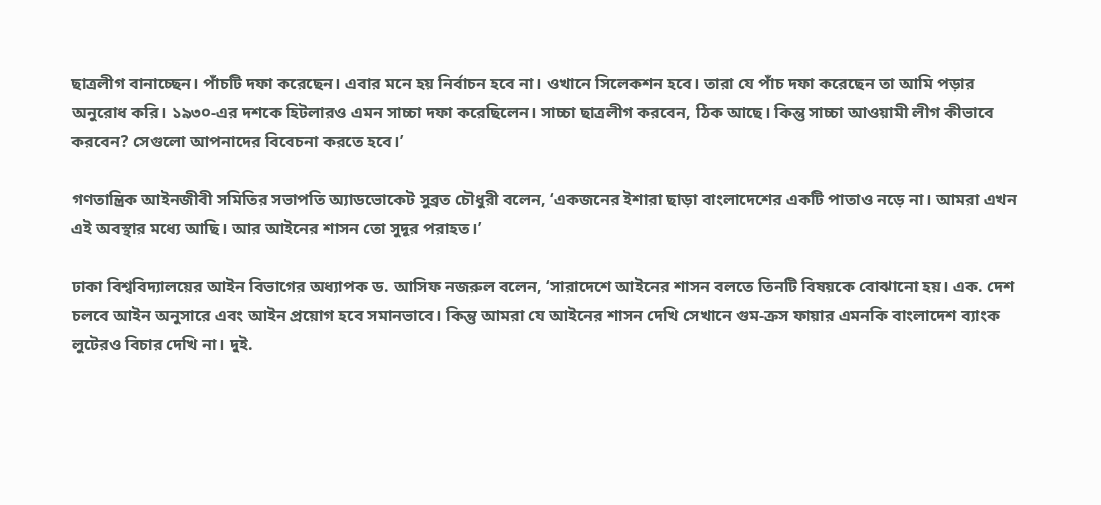ছাত্রলীগ বানাচ্ছেন। পাঁচটি দফা করেছেন। এবার মনে হয় নির্বাচন হবে না। ওখানে সিলেকশন হবে। তারা যে পাঁচ দফা করেছেন তা আমি পড়ার অনুরোধ করি। ১৯৩০-এর দশকে হিটলারও এমন সাচ্চা দফা করেছিলেন। সাচ্চা ছাত্রলীগ করবেন, ঠিক আছে। কিন্তু সাচ্চা আওয়ামী লীগ কীভাবে করবেন? সেগুলো আপনাদের বিবেচনা করতে হবে।’

গণতান্ত্রিক আইনজীবী সমিতির সভাপতি অ্যাডভোকেট সুব্রত চৌধুরী বলেন, ‘একজনের ইশারা ছাড়া বাংলাদেশের একটি পাতাও নড়ে না। আমরা এখন এই অবস্থার মধ্যে আছি। আর আইনের শাসন তো সুদূর পরাহত।’

ঢাকা বিশ্ববিদ্যালয়ের আইন বিভাগের অধ্যাপক ড. আসিফ নজরুল বলেন, ‘সারাদেশে আইনের শাসন বলতে তিনটি বিষয়কে বোঝানো হয়। এক. দেশ চলবে আইন অনুসারে এবং আইন প্রয়োগ হবে সমানভাবে। কিন্তু আমরা যে আইনের শাসন দেখি সেখানে গুম-ক্রস ফায়ার এমনকি বাংলাদেশ ব্যাংক লুটেরও বিচার দেখি না। দুই.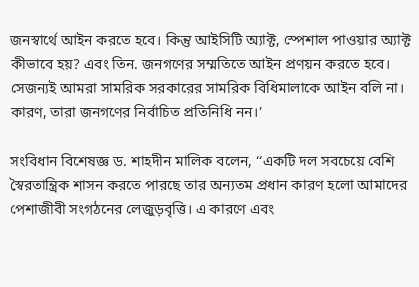জনস্বার্থে আইন করতে হবে। কিন্তু আইসিটি অ্যাক্ট, স্পেশাল পাওয়ার অ্যাক্ট কীভাবে হয়? এবং তিন. জনগণের সম্মতিতে আইন প্রণয়ন করতে হবে। সেজন্যই আমরা সামরিক সরকারের সামরিক বিধিমালাকে আইন বলি না। কারণ, তারা জনগণের নির্বাচিত প্রতিনিধি নন।’

সংবিধান বিশেষজ্ঞ ড. শাহদীন মালিক বলেন, ‘‘একটি দল সবচেয়ে বেশি স্বৈরতান্ত্রিক শাসন করতে পারছে তার অন্যতম প্রধান কারণ হলো আমাদের পেশাজীবী সংগঠনের লেজুড়বৃত্তি। এ কারণে এবং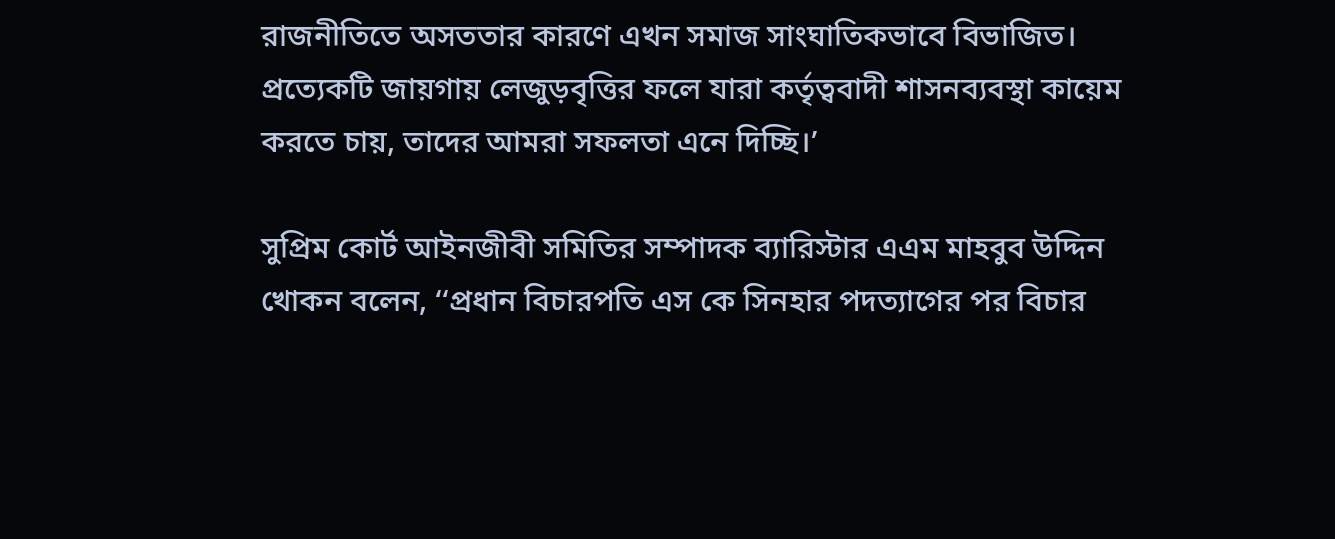রাজনীতিতে অসততার কারণে এখন সমাজ সাংঘাতিকভাবে বিভাজিত। প্রত্যেকটি জায়গায় লেজুড়বৃত্তির ফলে যারা কর্তৃত্ববাদী শাসনব্যবস্থা কায়েম করতে চায়, তাদের আমরা সফলতা এনে দিচ্ছি।’

সুপ্রিম কোর্ট আইনজীবী সমিতির সম্পাদক ব্যারিস্টার এএম মাহবুব উদ্দিন খোকন বলেন, ‘‘প্রধান বিচারপতি এস কে সিনহার পদত্যাগের পর বিচার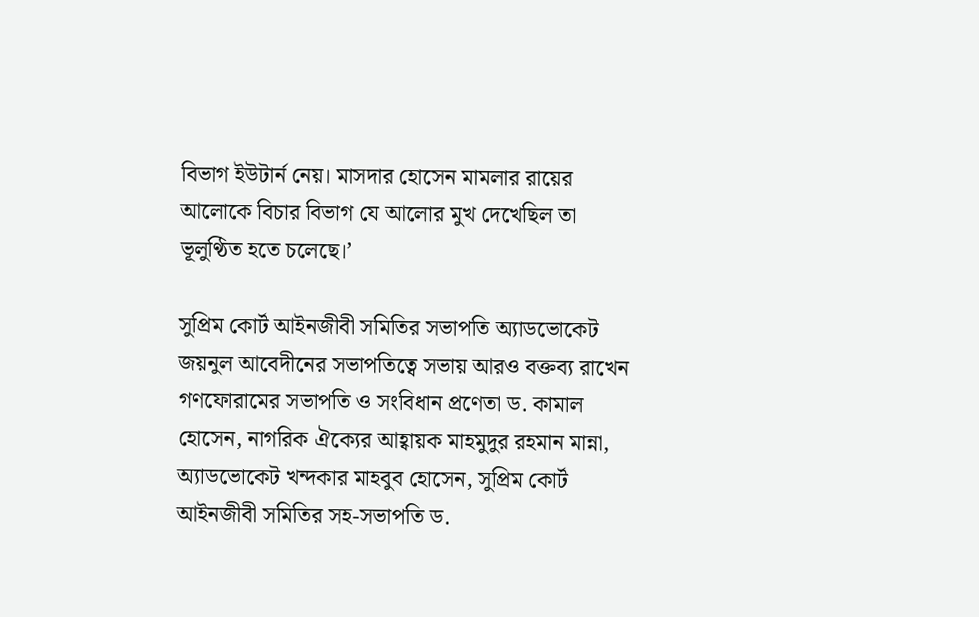বিভাগ ইউটার্ন নেয়। মাসদার হোসেন মামলার রায়ের আলোকে বিচার বিভাগ যে আলোর মুখ দেখেছিল তা ভূলুণ্ঠিত হতে চলেছে।’

সুপ্রিম কোর্ট আইনজীবী সমিতির সভাপতি অ্যাডভোকেট জয়নুল আবেদীনের সভাপতিত্বে সভায় আরও বক্তব্য রাখেন গণফোরামের সভাপতি ও সংবিধান প্রণেতা ড. কামাল হোসেন, নাগরিক ঐক্যের আহ্বায়ক মাহমুদুর রহমান মান্না, অ্যাডভোকেট খন্দকার মাহবুব হোসেন, সুপ্রিম কোর্ট আইনজীবী সমিতির সহ-সভাপতি ড.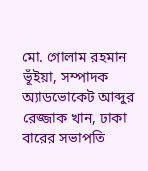মো. গোলাম রহমান ভূঁইয়া, সম্পাদক অ্যাডভোকেট আব্দুর রেজ্জাক খান, ঢাকা বারের সভাপতি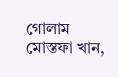গোলাম মোস্তফা খান,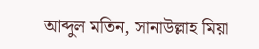আব্দুল মতিন, সানাউল্লাহ মিয়া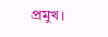প্রমুখ।